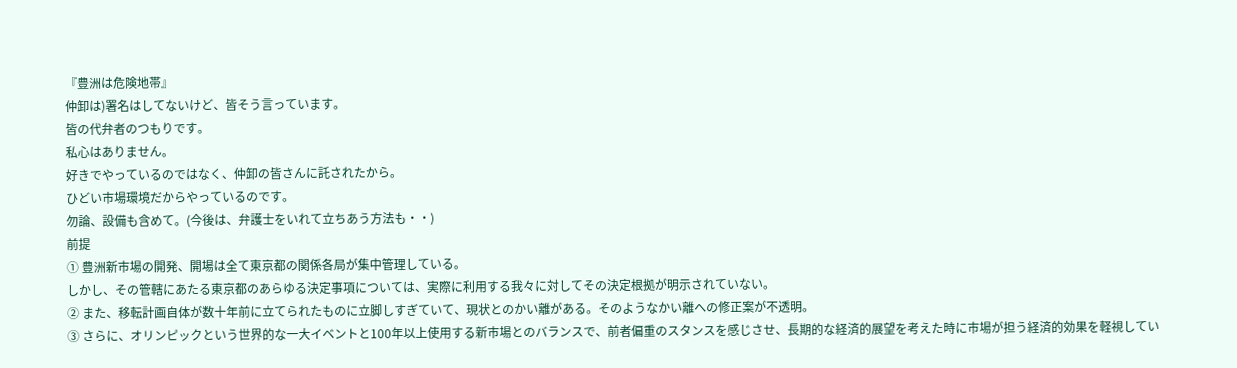『豊洲は危険地帯』
仲卸は)署名はしてないけど、皆そう言っています。
皆の代弁者のつもりです。
私心はありません。
好きでやっているのではなく、仲卸の皆さんに託されたから。
ひどい市場環境だからやっているのです。
勿論、設備も含めて。(今後は、弁護士をいれて立ちあう方法も・・)
前提
① 豊洲新市場の開発、開場は全て東京都の関係各局が集中管理している。
しかし、その管轄にあたる東京都のあらゆる決定事項については、実際に利用する我々に対してその決定根拠が明示されていない。
② また、移転計画自体が数十年前に立てられたものに立脚しすぎていて、現状とのかい離がある。そのようなかい離への修正案が不透明。
③ さらに、オリンピックという世界的な一大イベントと100年以上使用する新市場とのバランスで、前者偏重のスタンスを感じさせ、長期的な経済的展望を考えた時に市場が担う経済的効果を軽視してい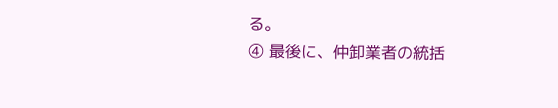る。
④ 最後に、仲卸業者の統括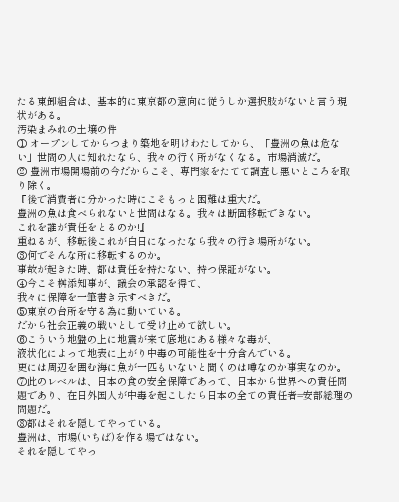たる東卸組合は、基本的に東京都の意向に従うしか選択肢がないと言う現状がある。
汚染まみれの土壌の件
① オープンしてからつまり築地を明けわたしてから、「豊洲の魚は危ない」世間の人に知れたなら、我々の行く所がなくなる。市場消滅だ。
② 豊洲市場開場前の今だからこそ、専門家をたてて調査し悪いところを取り除く。
『後で消費者に分かった時にこそもっと困難は重大だ。
豊洲の魚は食べられないと世間はなる。我々は断固移転できない。
これを誰が責任をとるのか!』
重ねるが、移転後これが白日になったなら我々の行き場所がない。
③何でそんな所に移転するのか。
事故が起きた時、都は責任を持たない、持つ保証がない。
④今こそ桝添知事が、議会の承認を得て、
我々に保障を一筆書き示すべきだ。
⑤東京の台所を守る為に動いている。
だから社会正義の戦いとして受け止めて欲しい。
⑥こういう地盤の上に地震が来て底地にある様々な毒が、
液状化によって地表に上がり中毒の可能性を十分含んでいる。
更には周辺を囲む海に魚が一匹もいないと聞くのは噂なのか事実なのか。
⑦此のレベルは、日本の食の安全保障であって、日本から世界への責任問題であり、在日外国人が中毒を起こしたら日本の全ての責任者=安部総理の問題だ。
⑧都はそれを隠してやっている。
豊洲は、市場(いちば)を作る場ではない。
それを隠してやっ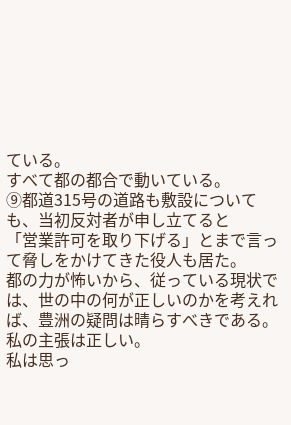ている。
すべて都の都合で動いている。
⑨都道315号の道路も敷設についても、当初反対者が申し立てると
「営業許可を取り下げる」とまで言って脅しをかけてきた役人も居た。
都の力が怖いから、従っている現状では、世の中の何が正しいのかを考えれば、豊洲の疑問は晴らすべきである。私の主張は正しい。
私は思っ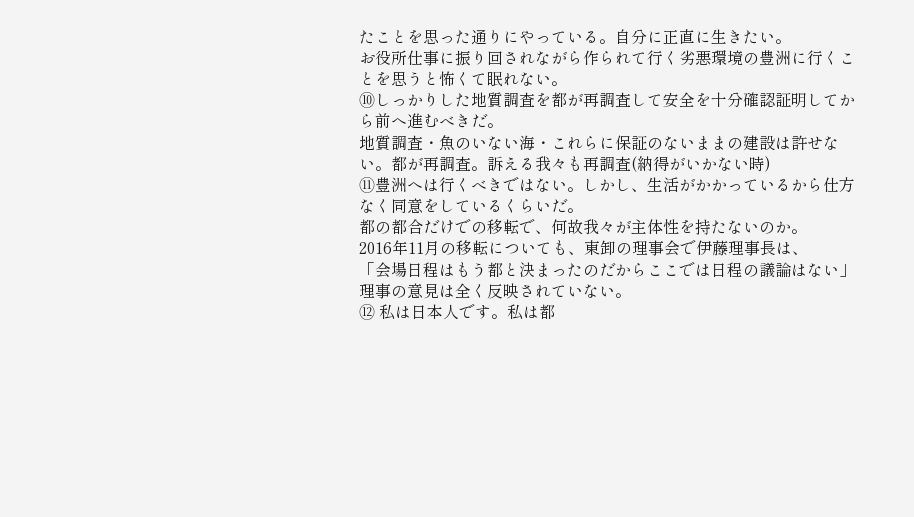たことを思った通りにやっている。自分に正直に生きたい。
お役所仕事に振り回されながら作られて行く劣悪環境の豊洲に行くことを思うと怖くて眠れない。
⑩しっかりした地質調査を都が再調査して安全を十分確認証明してから前へ進むべきだ。
地質調査・魚のいない海・これらに保証のないままの建設は許せない。都が再調査。訴える我々も再調査(納得がいかない時)
⑪豊洲へは行くべきではない。しかし、生活がかかっているから仕方なく同意をしているくらいだ。
都の都合だけでの移転で、何故我々が主体性を持たないのか。
2016年11月の移転についても、東卸の理事会で伊藤理事長は、
「会場日程はもう都と決まったのだからここでは日程の議論はない」
理事の意見は全く反映されていない。
⑫ 私は日本人です。私は都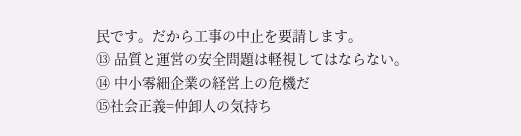民です。だから工事の中止を要請します。
⑬ 品質と運営の安全問題は軽視してはならない。
⑭ 中小零細企業の経営上の危機だ
⑮社会正義=仲卸人の気持ち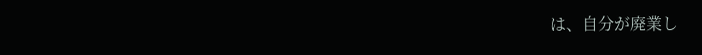は、自分が廃業し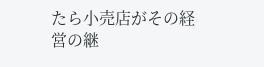たら小売店がその経営の継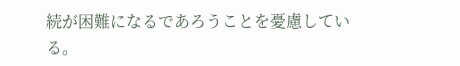続が困難になるであろうことを憂慮している。